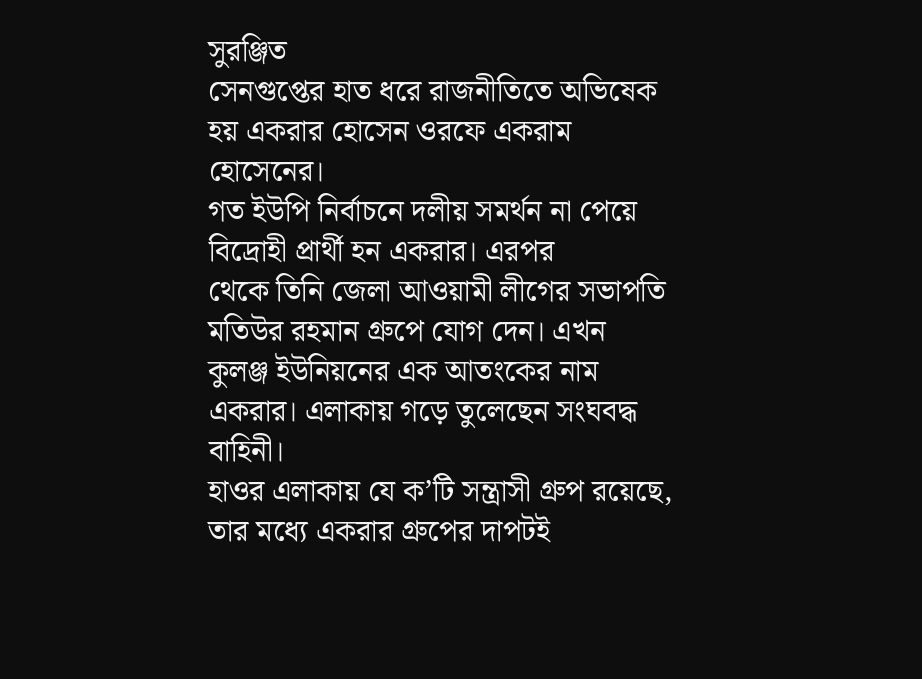সুরঞ্জিত
সেনগুপ্তের হাত ধরে রাজনীতিতে অভিষেক হয় একরার হোসেন ওরফে একরাম হোসেনের।
গত ইউপি নির্বাচনে দলীয় সমর্থন না পেয়ে বিদ্রোহী প্রার্থী হন একরার। এরপর
থেকে তিনি জেলা আওয়ামী লীগের সভাপতি মতিউর রহমান গ্রুপে যোগ দেন। এখন
কুলঞ্জ ইউনিয়নের এক আতংকের নাম একরার। এলাকায় গড়ে তুলেছেন সংঘবদ্ধ বাহিনী।
হাওর এলাকায় যে ক’টি সন্ত্রাসী গ্রুপ রয়েছে, তার মধ্যে একরার গ্রুপের দাপটই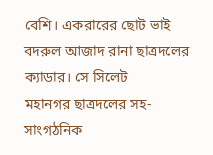বেশি। একরারের ছোট ভাই বদরুল আজাদ রানা ছাত্রদলের ক্যাডার। সে সিলেট
মহানগর ছাত্রদলের সহ-সাংগঠনিক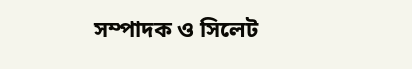সম্পাদক ও সিলেট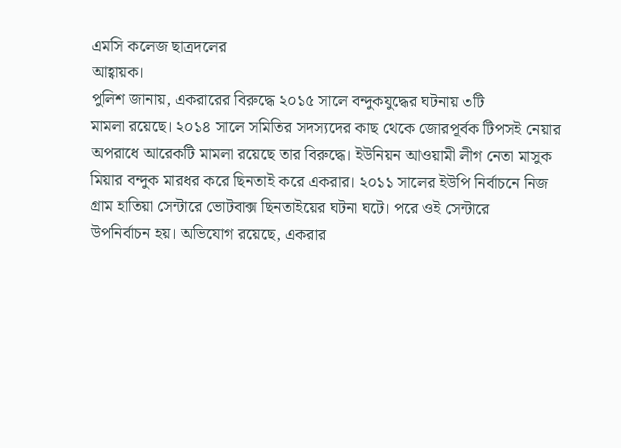এমসি কলেজ ছাত্রদলের
আহ্বায়ক।
পুলিশ জানায়, একরারের বিরুদ্ধে ২০১৫ সালে বন্দুকযুদ্ধের ঘটনায় ৩টি
মামলা রয়েছে। ২০১৪ সালে সমিতির সদস্যদের কাছ থেকে জোরপূর্বক টিপসই নেয়ার
অপরাধে আরেকটি মামলা রয়েছে তার বিরুদ্ধে। ইউনিয়ন আওয়ামী লীগ নেতা মাসুক
মিয়ার বন্দুক মারধর করে ছিনতাই করে একরার। ২০১১ সালের ইউপি নির্বাচনে নিজ
গ্রাম হাতিয়া সেন্টারে ভোটবাক্স ছিনতাইয়ের ঘটনা ঘটে। পরে ওই সেন্টারে
উপনির্বাচন হয়। অভিযোগ রয়েছে, একরার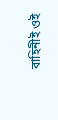বাহিনীই ওই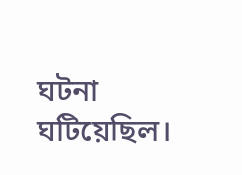ঘটনা ঘটিয়েছিল।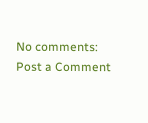No comments:
Post a Comment